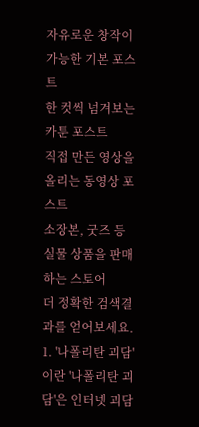자유로운 창작이 가능한 기본 포스트
한 컷씩 넘겨보는 카툰 포스트
직접 만든 영상을 올리는 동영상 포스트
소장본, 굿즈 등 실물 상품을 판매하는 스토어
더 정확한 검색결과를 얻어보세요.
1. '나폴리탄 괴담'이란 '나폴리탄 괴담'은 인터넷 괴담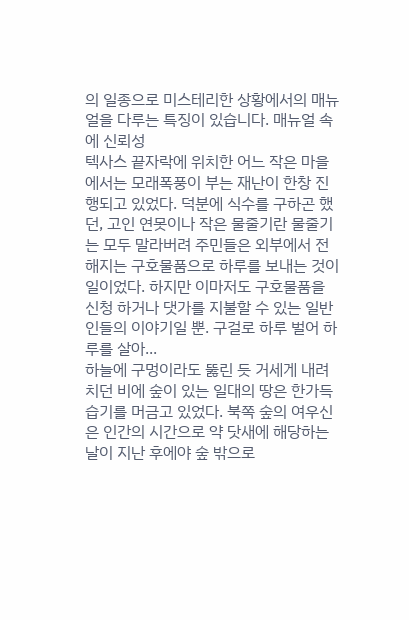의 일종으로 미스테리한 상황에서의 매뉴얼을 다루는 특징이 있습니다. 매뉴얼 속에 신뢰성
텍사스 끝자락에 위치한 어느 작은 마을에서는 모래폭풍이 부는 재난이 한창 진행되고 있었다. 덕분에 식수를 구하곤 했던, 고인 연못이나 작은 물줄기란 물줄기는 모두 말라버려 주민들은 외부에서 전해지는 구호물품으로 하루를 보내는 것이 일이었다. 하지만 이마저도 구호물품을 신청 하거나 댓가를 지불할 수 있는 일반인들의 이야기일 뿐. 구걸로 하루 벌어 하루를 살아...
하늘에 구멍이라도 뚫린 듯 거세게 내려치던 비에 숲이 있는 일대의 땅은 한가득 습기를 머금고 있었다. 북쪽 숲의 여우신은 인간의 시간으로 약 닷새에 해당하는 날이 지난 후에야 숲 밖으로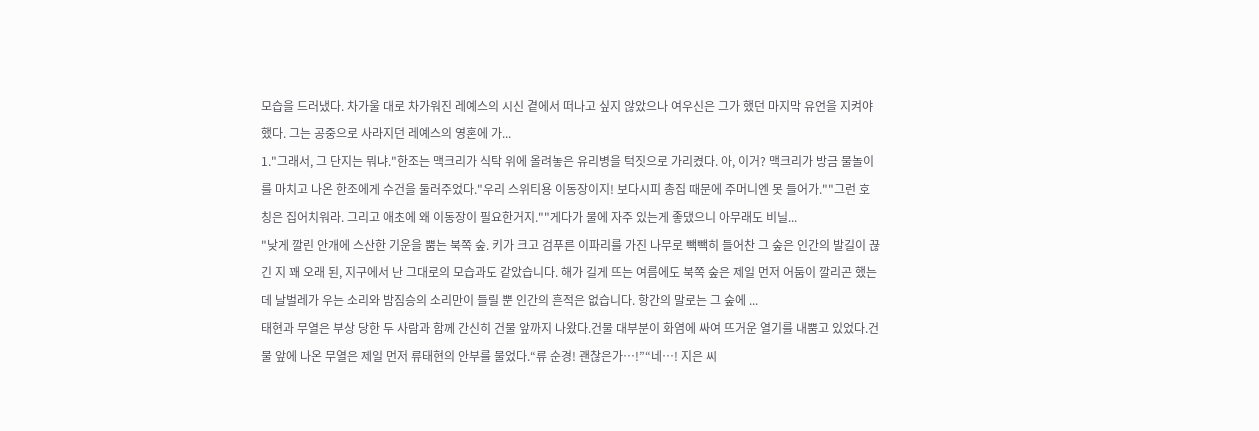모습을 드러냈다. 차가울 대로 차가워진 레예스의 시신 곁에서 떠나고 싶지 않았으나 여우신은 그가 했던 마지막 유언을 지켜야 했다. 그는 공중으로 사라지던 레예스의 영혼에 가...
1."그래서, 그 단지는 뭐냐."한조는 맥크리가 식탁 위에 올려놓은 유리병을 턱짓으로 가리켰다. 아, 이거? 맥크리가 방금 물놀이를 마치고 나온 한조에게 수건을 둘러주었다."우리 스위티용 이동장이지! 보다시피 총집 때문에 주머니엔 못 들어가.""그런 호칭은 집어치워라. 그리고 애초에 왜 이동장이 필요한거지.""게다가 물에 자주 있는게 좋댔으니 아무래도 비닐...
"낮게 깔린 안개에 스산한 기운을 뿜는 북쪽 숲. 키가 크고 검푸른 이파리를 가진 나무로 빽빽히 들어찬 그 숲은 인간의 발길이 끊긴 지 꽤 오래 된, 지구에서 난 그대로의 모습과도 같았습니다. 해가 길게 뜨는 여름에도 북쪽 숲은 제일 먼저 어둠이 깔리곤 했는데 날벌레가 우는 소리와 밤짐승의 소리만이 들릴 뿐 인간의 흔적은 없습니다. 항간의 말로는 그 숲에 ...
태현과 무열은 부상 당한 두 사람과 함께 간신히 건물 앞까지 나왔다.건물 대부분이 화염에 싸여 뜨거운 열기를 내뿜고 있었다.건물 앞에 나온 무열은 제일 먼저 류태현의 안부를 물었다.“류 순경! 괜찮은가…!”“네…! 지은 씨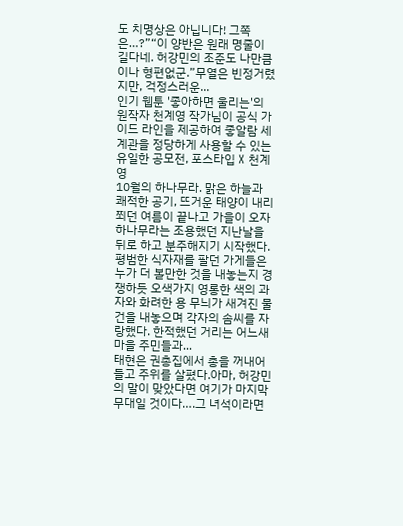도 치명상은 아닙니다! 그쪽은…?”“이 양반은 원래 명줄이 길다네. 허강민의 조준도 나만큼이나 형편없군.”무열은 빈정거렸지만, 걱정스러운...
인기 웹툰 '좋아하면 울리는'의 원작자 천계영 작가님이 공식 가이드 라인을 제공하여 좋알람 세계관을 정당하게 사용할 수 있는 유일한 공모전, 포스타입 X 천계영
10월의 하나무라. 맑은 하늘과 쾌적한 공기, 뜨거운 태양이 내리쬐던 여름이 끝나고 가을이 오자 하나무라는 조용했던 지난날을 뒤로 하고 분주해지기 시작했다. 평범한 식자재를 팔던 가게들은 누가 더 볼만한 것을 내놓는지 경쟁하듯 오색가지 영롱한 색의 과자와 화려한 용 무늬가 새겨진 물건을 내놓으며 각자의 솜씨를 자랑했다. 한적했던 거리는 어느새 마을 주민들과...
태현은 권총집에서 총을 꺼내어 들고 주위를 살폈다.아마, 허강민의 말이 맞았다면 여기가 마지막 무대일 것이다….그 녀석이라면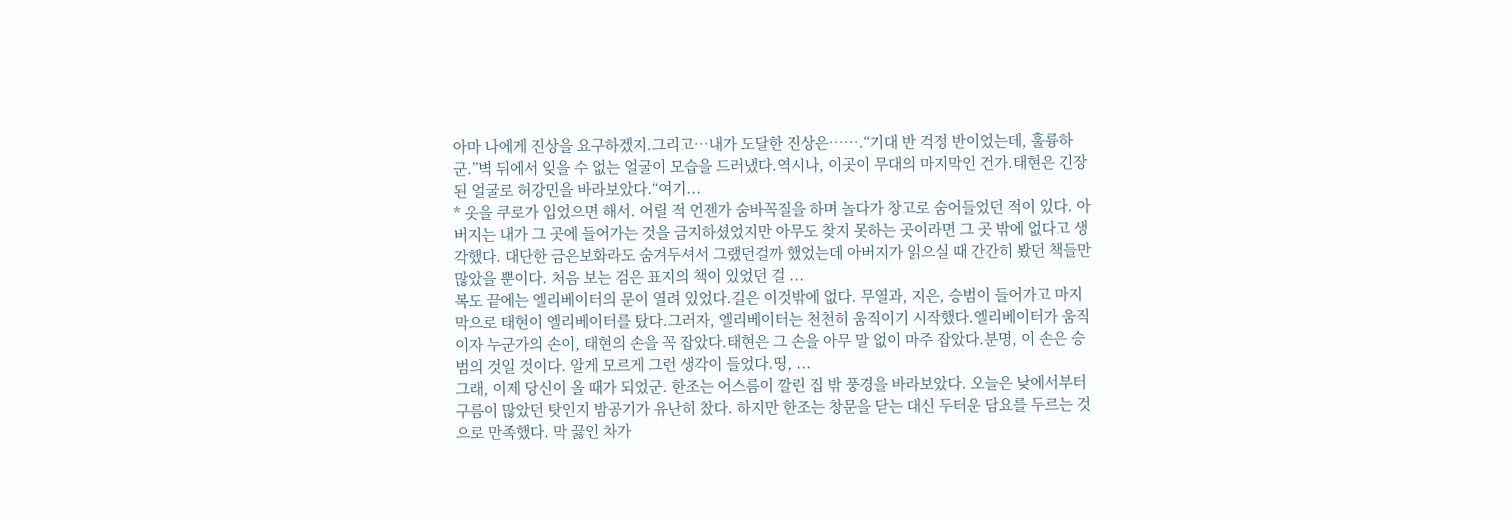아마 나에게 진상을 요구하겠지.그리고…내가 도달한 진상은…….“기대 반 걱정 반이었는데, 훌륭하군.”벽 뒤에서 잊을 수 없는 얼굴이 모습을 드러냈다.역시나, 이곳이 무대의 마지막인 건가.태현은 긴장된 얼굴로 허강민을 바라보았다.“여기...
* 옷을 쿠로가 입었으면 해서. 어릴 적 언젠가 숨바꼭질을 하며 놀다가 창고로 숨어들었던 적이 있다. 아버지는 내가 그 곳에 들어가는 것을 금지하셨었지만 아무도 찾지 못하는 곳이라면 그 곳 밖에 없다고 생각했다. 대단한 금은보화라도 숨겨두셔서 그랬던걸까 했었는데 아버지가 읽으실 때 간간히 봤던 책들만 많았을 뿐이다. 처음 보는 검은 표지의 책이 있었던 걸 ...
복도 끝에는 엘리베이터의 문이 열려 있었다.길은 이것밖에 없다. 무열과, 지은, 승범이 들어가고 마지막으로 태현이 엘리베이터를 탔다.그러자, 엘리베이터는 천천히 움직이기 시작했다.엘리베이터가 움직이자 누군가의 손이, 태현의 손을 꼭 잡았다.태현은 그 손을 아무 말 없이 마주 잡았다.분명, 이 손은 승범의 것일 것이다. 알게 모르게 그런 생각이 들었다.띵, ...
그래, 이제 당신이 올 때가 되었군. 한조는 어스름이 깔린 집 밖 풍경을 바라보았다. 오늘은 낮에서부터 구름이 많았던 탓인지 밤공기가 유난히 찼다. 하지만 한조는 창문을 닫는 대신 두터운 담요를 두르는 것으로 만족했다. 막 끓인 차가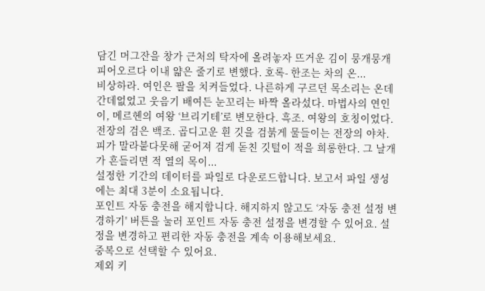담긴 머그잔을 창가 근처의 탁자에 올려놓자 뜨거운 김이 뭉개뭉개 피어오르다 이내 얇은 줄기로 변했다. 호록- 한조는 차의 온...
비상하라. 여인은 팔을 치켜들었다. 나른하게 구르던 목소리는 온데간데없었고 웃음기 배여든 눈꼬리는 바짝 올라섰다. 마법사의 연인이, 메르헨의 여왕 ‘브리기테’로 변모한다. 흑조. 여왕의 호칭이었다. 전장의 검은 백조. 곱디고운 흰 깃을 검붉게 물들이는 전장의 야차. 피가 말라붙다못해 굳어져 검게 돋친 깃털이 적을 희롱한다. 그 날개가 흔들리면 적 열의 목이...
설정한 기간의 데이터를 파일로 다운로드합니다. 보고서 파일 생성에는 최대 3분이 소요됩니다.
포인트 자동 충전을 해지합니다. 해지하지 않고도 ‘자동 충전 설정 변경하기' 버튼을 눌러 포인트 자동 충전 설정을 변경할 수 있어요. 설정을 변경하고 편리한 자동 충전을 계속 이용해보세요.
중복으로 선택할 수 있어요.
제외 키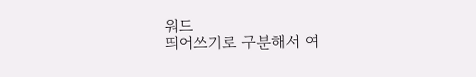워드
띄어쓰기로 구분해서 여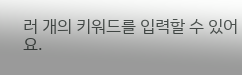러 개의 키워드를 입력할 수 있어요.